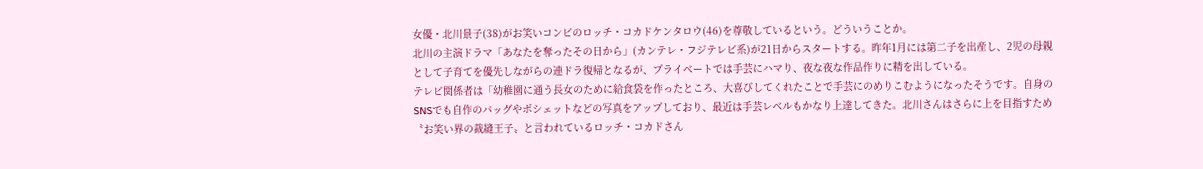女優・北川景子(38)がお笑いコンビのロッチ・コカドケンタロウ(46)を尊敬しているという。どういうことか。
北川の主演ドラマ「あなたを奪ったその日から」(カンテレ・フジテレビ系)が21日からスタートする。昨年1月には第二子を出産し、2児の母親として子育てを優先しながらの連ドラ復帰となるが、プライベートでは手芸にハマり、夜な夜な作品作りに精を出している。
テレビ関係者は「幼稚園に通う長女のために給食袋を作ったところ、大喜びしてくれたことで手芸にのめりこむようになったそうです。自身のSNSでも自作のバッグやポシェットなどの写真をアップしており、最近は手芸レベルもかなり上達してきた。北川さんはさらに上を目指すため〝お笑い界の裁縫王子〟と言われているロッチ・コカドさん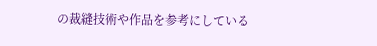の裁縫技術や作品を参考にしている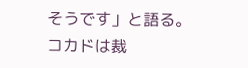そうです」と語る。
コカドは裁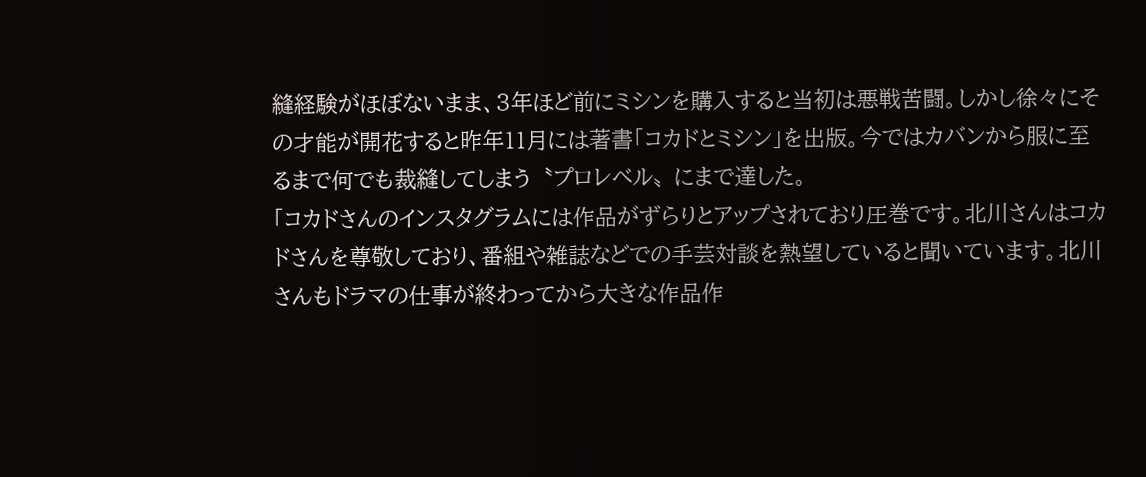縫経験がほぼないまま、3年ほど前にミシンを購入すると当初は悪戦苦闘。しかし徐々にその才能が開花すると昨年11月には著書「コカドとミシン」を出版。今ではカバンから服に至るまで何でも裁縫してしまう〝プロレベル〟にまで達した。
「コカドさんのインスタグラムには作品がずらりとアップされており圧巻です。北川さんはコカドさんを尊敬しており、番組や雑誌などでの手芸対談を熱望していると聞いています。北川さんもドラマの仕事が終わってから大きな作品作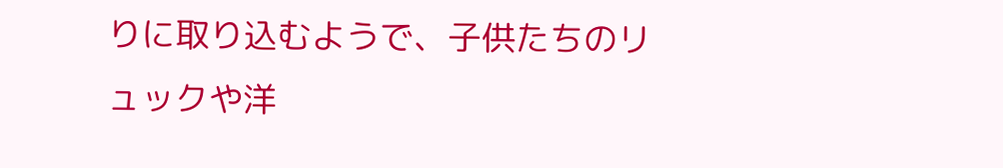りに取り込むようで、子供たちのリュックや洋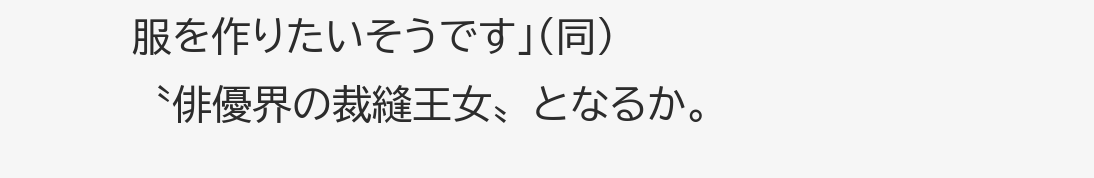服を作りたいそうです」(同)
〝俳優界の裁縫王女〟となるか。